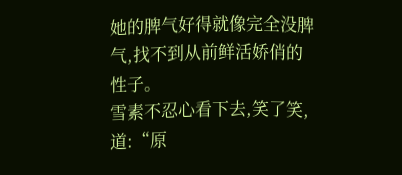她的脾气好得就像完全没脾气,找不到从前鲜活娇俏的性子。
雪素不忍心看下去,笑了笑,道:“原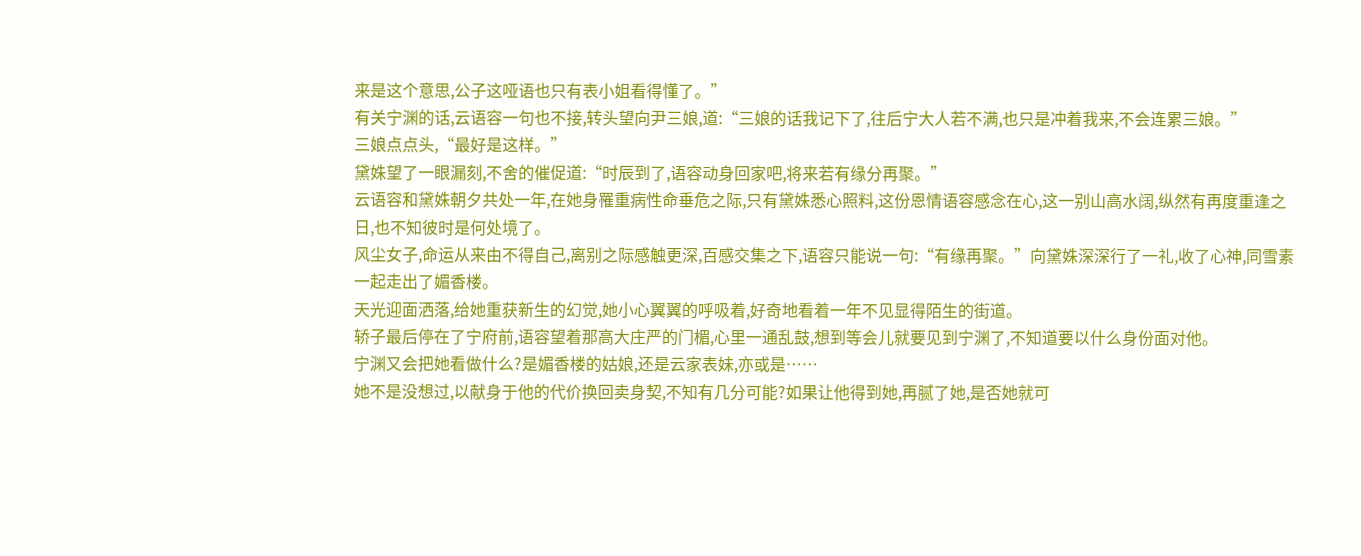来是这个意思,公子这哑语也只有表小姐看得懂了。”
有关宁渊的话,云语容一句也不接,转头望向尹三娘,道:“三娘的话我记下了,往后宁大人若不满,也只是冲着我来,不会连累三娘。”
三娘点点头,“最好是这样。”
黛姝望了一眼漏刻,不舍的催促道:“时辰到了,语容动身回家吧,将来若有缘分再聚。”
云语容和黛姝朝夕共处一年,在她身罹重病性命垂危之际,只有黛姝悉心照料,这份恩情语容感念在心,这一别山高水阔,纵然有再度重逢之日,也不知彼时是何处境了。
风尘女子,命运从来由不得自己,离别之际感触更深,百感交集之下,语容只能说一句:“有缘再聚。”向黛姝深深行了一礼,收了心神,同雪素一起走出了媚香楼。
天光迎面洒落,给她重获新生的幻觉,她小心翼翼的呼吸着,好奇地看着一年不见显得陌生的街道。
轿子最后停在了宁府前,语容望着那高大庄严的门楣,心里一通乱鼓,想到等会儿就要见到宁渊了,不知道要以什么身份面对他。
宁渊又会把她看做什么?是媚香楼的姑娘,还是云家表妹,亦或是……
她不是没想过,以献身于他的代价换回卖身契,不知有几分可能?如果让他得到她,再腻了她,是否她就可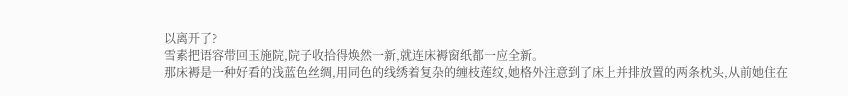以离开了?
雪素把语容带回玉施院,院子收拾得焕然一新,就连床褥窗纸都一应全新。
那床褥是一种好看的浅蓝色丝绸,用同色的线绣着复杂的缠枝莲纹,她格外注意到了床上并排放置的两条枕头,从前她住在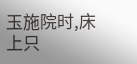玉施院时,床上只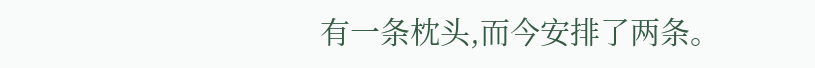有一条枕头,而今安排了两条。